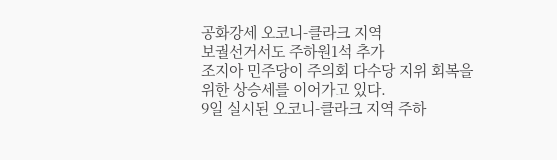공화강세 오코니-클라크 지역
보궐선거서도 주하원1석 추가
조지아 민주당이 주의회 다수당 지위 회복을 위한 상승세를 이어가고 있다.
9일 실시된 오코니-클라크 지역 주하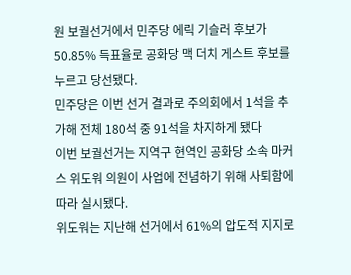원 보궐선거에서 민주당 에릭 기슬러 후보가 50.85% 득표율로 공화당 맥 더치 게스트 후보를 누르고 당선됐다.
민주당은 이번 선거 결과로 주의회에서 1석을 추가해 전체 180석 중 91석을 차지하게 됐다
이번 보궐선거는 지역구 현역인 공화당 소속 마커스 위도워 의원이 사업에 전념하기 위해 사퇴함에 따라 실시됐다.
위도워는 지난해 선거에서 61%의 압도적 지지로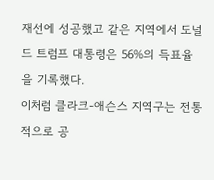재선에 성공했고 같은 지역에서 도널드 트럼프 대통령은 56%의 득표율을 기록했다.
이처럼 클라크-애슨스 지역구는 전통적으로 공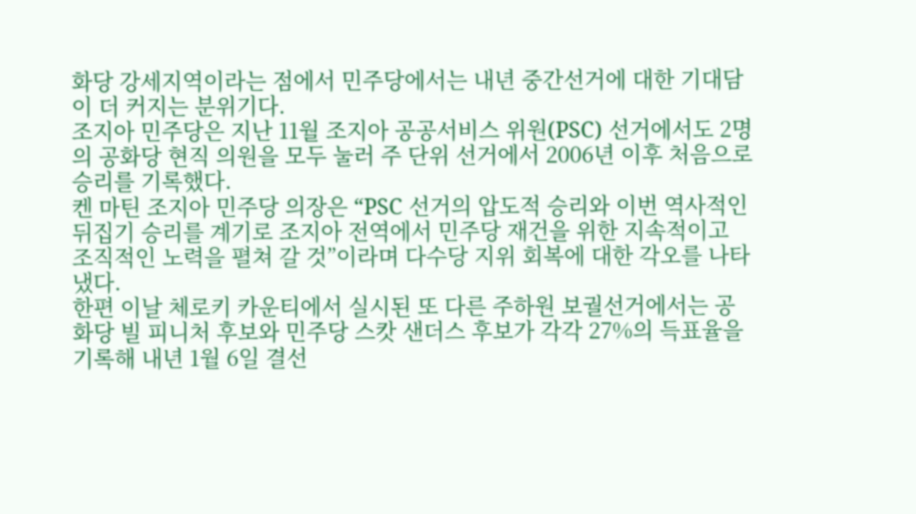화당 강세지역이라는 점에서 민주당에서는 내년 중간선거에 대한 기대담이 더 커지는 분위기다.
조지아 민주당은 지난 11월 조지아 공공서비스 위원(PSC) 선거에서도 2명의 공화당 현직 의원을 모두 눌러 주 단위 선거에서 2006년 이후 처음으로 승리를 기록했다.
켄 마틴 조지아 민주당 의장은 “PSC 선거의 압도적 승리와 이번 역사적인 뒤집기 승리를 계기로 조지아 전역에서 민주당 재건을 위한 지속적이고 조직적인 노력을 펼쳐 갈 것”이라며 다수당 지위 회복에 대한 각오를 나타냈다.
한편 이날 체로키 카운티에서 실시된 또 다른 주하원 보궐선거에서는 공화당 빌 피니처 후보와 민주당 스캇 샌더스 후보가 각각 27%의 득표율을 기록해 내년 1월 6일 결선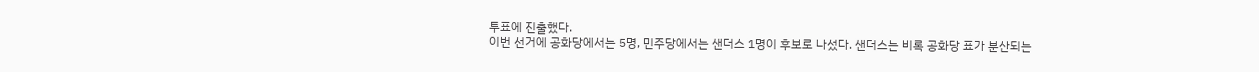투표에 진출했다.
이번 선거에 공화당에서는 5명, 민주당에서는 샌더스 1명이 후보로 나섰다. 샌더스는 비록 공화당 표가 분산되는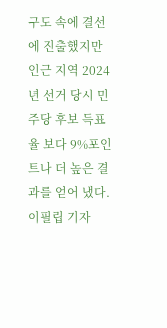구도 속에 결선에 진출했지만 인근 지역 2024년 선거 당시 민주당 후보 득표율 보다 9%포인트나 더 높은 결과를 얻어 냈다.
이필립 기자